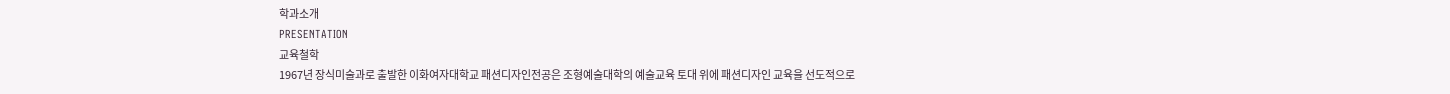학과소개
PRESENTATION
교육철학
1967년 장식미술과로 출발한 이화여자대학교 패션디자인전공은 조형예술대학의 예술교육 토대 위에 패션디자인 교육을 선도적으로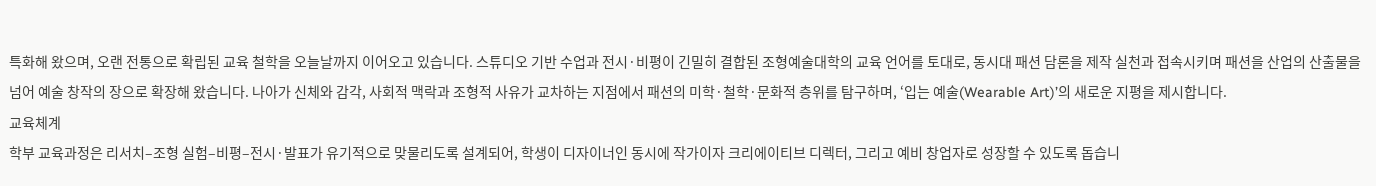특화해 왔으며, 오랜 전통으로 확립된 교육 철학을 오늘날까지 이어오고 있습니다. 스튜디오 기반 수업과 전시·비평이 긴밀히 결합된 조형예술대학의 교육 언어를 토대로, 동시대 패션 담론을 제작 실천과 접속시키며 패션을 산업의 산출물을 넘어 예술 창작의 장으로 확장해 왔습니다. 나아가 신체와 감각, 사회적 맥락과 조형적 사유가 교차하는 지점에서 패션의 미학·철학·문화적 층위를 탐구하며, ‘입는 예술(Wearable Art)’의 새로운 지평을 제시합니다.
교육체계
학부 교육과정은 리서치–조형 실험–비평–전시·발표가 유기적으로 맞물리도록 설계되어, 학생이 디자이너인 동시에 작가이자 크리에이티브 디렉터, 그리고 예비 창업자로 성장할 수 있도록 돕습니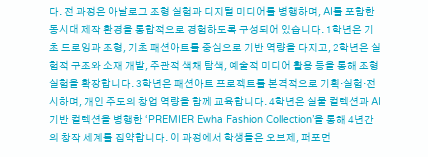다. 전 과정은 아날로그 조형 실험과 디지털 미디어를 병행하며, AI를 포함한 동시대 제작 환경을 통합적으로 경험하도록 구성되어 있습니다. 1학년은 기초 드로잉과 조형, 기초 패션아트를 중심으로 기반 역량을 다지고, 2학년은 실험적 구조와 소재 개발, 주관적 색채 탐색, 예술적 미디어 활용 등을 통해 조형 실험을 확장합니다. 3학년은 패션아트 프로젝트를 본격적으로 기획·실험·전시하며, 개인 주도의 창업 역량을 함께 교육합니다. 4학년은 실물 컬렉션과 AI 기반 컬렉션을 병행한 ‘PREMIER Ewha Fashion Collection’을 통해 4년간의 창작 세계를 집약합니다. 이 과정에서 학생들은 오브제, 퍼포먼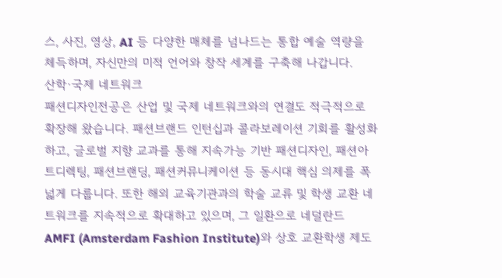스, 사진, 영상, AI 등 다양한 매체를 넘나드는 통합 예술 역량을 체득하며, 자신만의 미적 언어와 창작 세계를 구축해 나갑니다.
산학·국제 네트워크
패션디자인전공은 산업 및 국제 네트워크와의 연결도 적극적으로 확장해 왔습니다. 패션브랜드 인턴십과 콜라보레이션 기회를 활성화하고, 글로벌 지향 교과를 통해 지속가능 기반 패션디자인, 패션아트디렉팅, 패션브랜딩, 패션커뮤니케이션 등 동시대 핵심 의제를 폭넓게 다룹니다. 또한 해외 교육기관과의 학술 교류 및 학생 교환 네트워크를 지속적으로 확대하고 있으며, 그 일환으로 네덜란드 AMFI (Amsterdam Fashion Institute)와 상호 교환학생 제도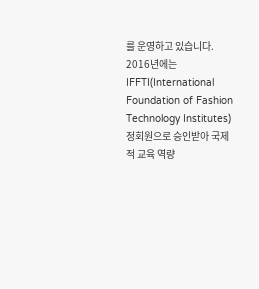를 운영하고 있습니다. 2016년에는 IFFTI(International Foundation of Fashion Technology Institutes) 정회원으로 승인받아 국제적 교육 역량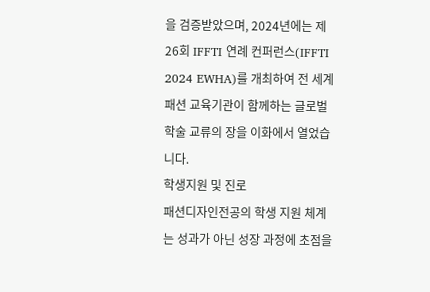을 검증받았으며, 2024년에는 제26회 IFFTI 연례 컨퍼런스(IFFTI 2024 EWHA)를 개최하여 전 세계 패션 교육기관이 함께하는 글로벌 학술 교류의 장을 이화에서 열었습니다.
학생지원 및 진로
패션디자인전공의 학생 지원 체계는 성과가 아닌 성장 과정에 초점을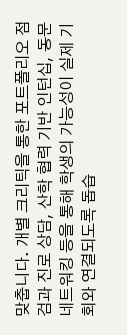맞춥니다. 개별 크리틱을 통한 포트폴리오 점검과 진로 상담, 산학 협력 기반 인턴십, 동문 네트워킹 등을 통해 학생의 가능성이 실제 기회와 연결되도록 돕습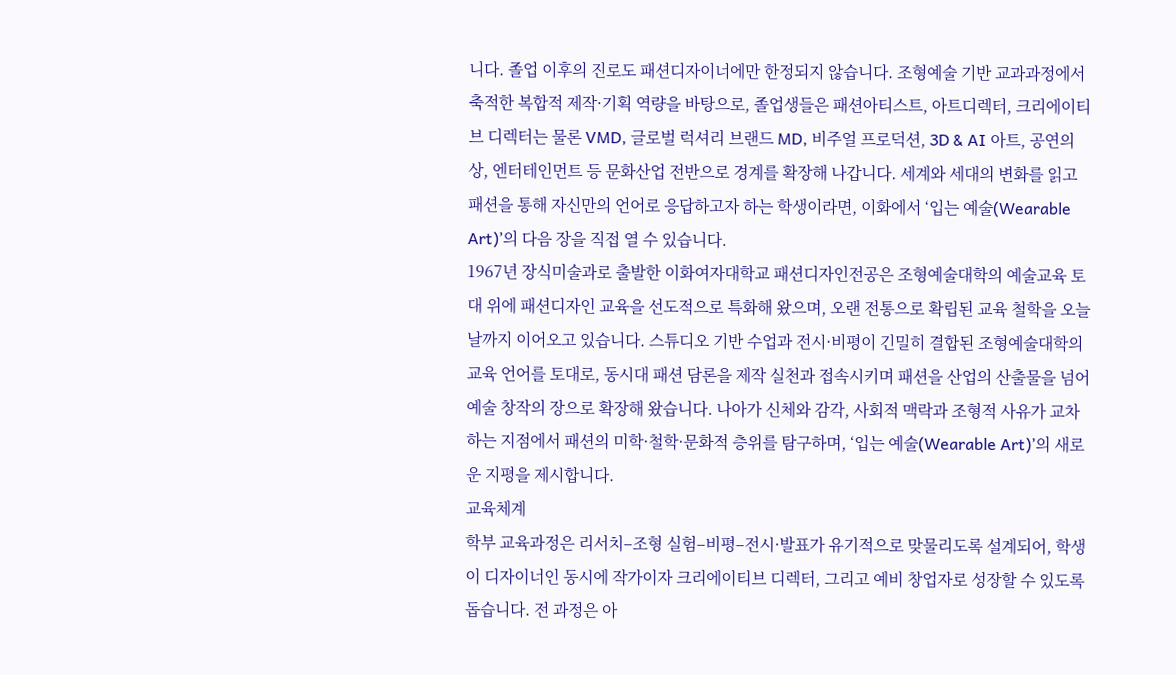니다. 졸업 이후의 진로도 패션디자이너에만 한정되지 않습니다. 조형예술 기반 교과과정에서 축적한 복합적 제작·기획 역량을 바탕으로, 졸업생들은 패션아티스트, 아트디렉터, 크리에이티브 디렉터는 물론 VMD, 글로벌 럭셔리 브랜드 MD, 비주얼 프로덕션, 3D & AI 아트, 공연의상, 엔터테인먼트 등 문화산업 전반으로 경계를 확장해 나갑니다. 세계와 세대의 변화를 읽고 패션을 통해 자신만의 언어로 응답하고자 하는 학생이라면, 이화에서 ‘입는 예술(Wearable Art)’의 다음 장을 직접 열 수 있습니다.
1967년 장식미술과로 출발한 이화여자대학교 패션디자인전공은 조형예술대학의 예술교육 토대 위에 패션디자인 교육을 선도적으로 특화해 왔으며, 오랜 전통으로 확립된 교육 철학을 오늘날까지 이어오고 있습니다. 스튜디오 기반 수업과 전시·비평이 긴밀히 결합된 조형예술대학의 교육 언어를 토대로, 동시대 패션 담론을 제작 실천과 접속시키며 패션을 산업의 산출물을 넘어 예술 창작의 장으로 확장해 왔습니다. 나아가 신체와 감각, 사회적 맥락과 조형적 사유가 교차하는 지점에서 패션의 미학·철학·문화적 층위를 탐구하며, ‘입는 예술(Wearable Art)’의 새로운 지평을 제시합니다.
교육체계
학부 교육과정은 리서치–조형 실험–비평–전시·발표가 유기적으로 맞물리도록 설계되어, 학생이 디자이너인 동시에 작가이자 크리에이티브 디렉터, 그리고 예비 창업자로 성장할 수 있도록 돕습니다. 전 과정은 아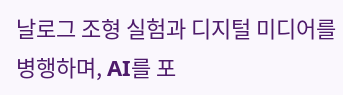날로그 조형 실험과 디지털 미디어를 병행하며, AI를 포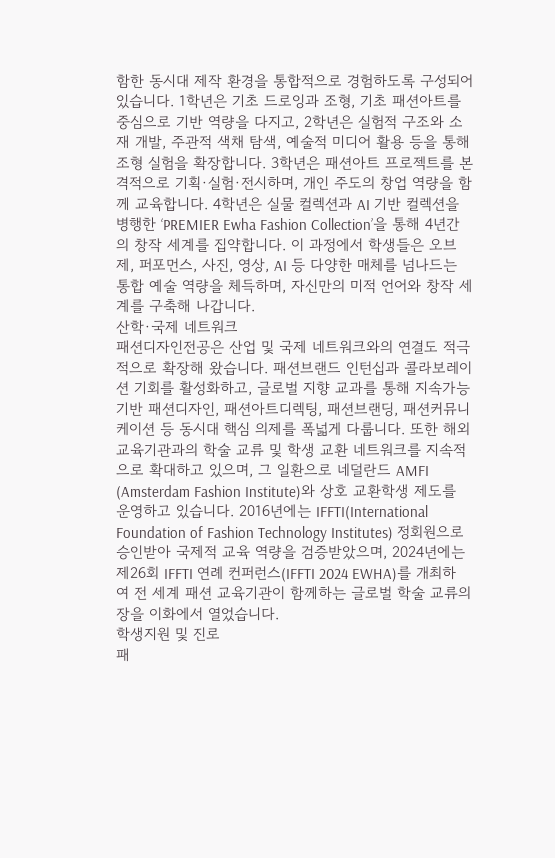함한 동시대 제작 환경을 통합적으로 경험하도록 구성되어 있습니다. 1학년은 기초 드로잉과 조형, 기초 패션아트를 중심으로 기반 역량을 다지고, 2학년은 실험적 구조와 소재 개발, 주관적 색채 탐색, 예술적 미디어 활용 등을 통해 조형 실험을 확장합니다. 3학년은 패션아트 프로젝트를 본격적으로 기획·실험·전시하며, 개인 주도의 창업 역량을 함께 교육합니다. 4학년은 실물 컬렉션과 AI 기반 컬렉션을 병행한 ‘PREMIER Ewha Fashion Collection’을 통해 4년간의 창작 세계를 집약합니다. 이 과정에서 학생들은 오브제, 퍼포먼스, 사진, 영상, AI 등 다양한 매체를 넘나드는 통합 예술 역량을 체득하며, 자신만의 미적 언어와 창작 세계를 구축해 나갑니다.
산학·국제 네트워크
패션디자인전공은 산업 및 국제 네트워크와의 연결도 적극적으로 확장해 왔습니다. 패션브랜드 인턴십과 콜라보레이션 기회를 활성화하고, 글로벌 지향 교과를 통해 지속가능 기반 패션디자인, 패션아트디렉팅, 패션브랜딩, 패션커뮤니케이션 등 동시대 핵심 의제를 폭넓게 다룹니다. 또한 해외 교육기관과의 학술 교류 및 학생 교환 네트워크를 지속적으로 확대하고 있으며, 그 일환으로 네덜란드 AMFI (Amsterdam Fashion Institute)와 상호 교환학생 제도를 운영하고 있습니다. 2016년에는 IFFTI(International Foundation of Fashion Technology Institutes) 정회원으로 승인받아 국제적 교육 역량을 검증받았으며, 2024년에는 제26회 IFFTI 연례 컨퍼런스(IFFTI 2024 EWHA)를 개최하여 전 세계 패션 교육기관이 함께하는 글로벌 학술 교류의 장을 이화에서 열었습니다.
학생지원 및 진로
패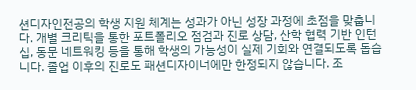션디자인전공의 학생 지원 체계는 성과가 아닌 성장 과정에 초점을 맞춥니다. 개별 크리틱을 통한 포트폴리오 점검과 진로 상담, 산학 협력 기반 인턴십, 동문 네트워킹 등을 통해 학생의 가능성이 실제 기회와 연결되도록 돕습니다. 졸업 이후의 진로도 패션디자이너에만 한정되지 않습니다. 조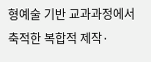형예술 기반 교과과정에서 축적한 복합적 제작·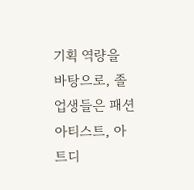기획 역량을 바탕으로, 졸업생들은 패션아티스트, 아트디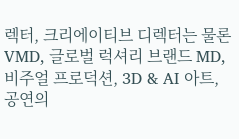렉터, 크리에이티브 디렉터는 물론 VMD, 글로벌 럭셔리 브랜드 MD, 비주얼 프로덕션, 3D & AI 아트, 공연의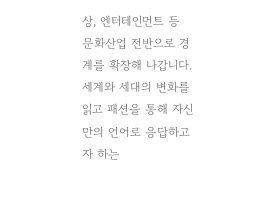상, 엔터테인먼트 등 문화산업 전반으로 경계를 확장해 나갑니다. 세계와 세대의 변화를 읽고 패션을 통해 자신만의 언어로 응답하고자 하는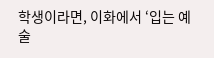학생이라면, 이화에서 ‘입는 예술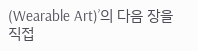(Wearable Art)’의 다음 장을 직접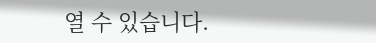열 수 있습니다.